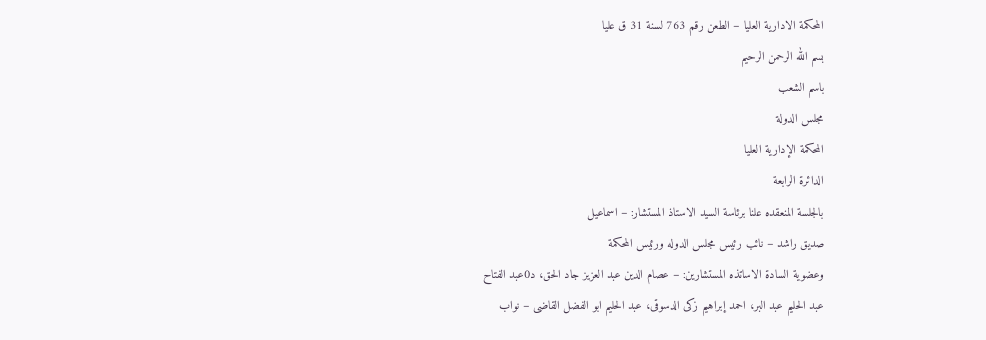المحكمة الادارية العليا – الطعن رقم 763 لسنة 31 ق عليا
بسم الله الرحمن الرحيم
باسم الشعب
مجلس الدولة
المحكمة الإدارية العليا
الدائرة الرابعة
بالجلسة المنعقده علنا برئاسة السيد الاستاذ المستشار: – اسماعيل
صديق راشد – نائب رئيس مجلس الدوله ورئيس المحكمة
وعضوية السادة الاساتذه المستشارين: – عصام الدين عبد العزيز جاد الحق، د0عبد الفتاح
عبد الحليم عبد البر، احمد إبراهيم زكى الدسوقى، عبد الحليم ابو الفضل القاضى – نواب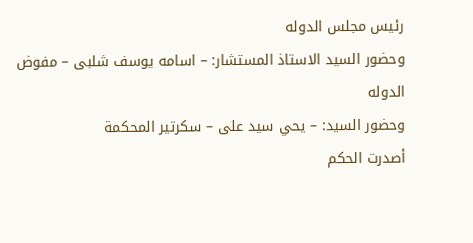رئيس مجلس الدوله
وحضور السيد الاستاذ المستشار: – اسامه يوسف شلبى – مفوض الدوله
وحضور السيد: – يحي سيد على – سكرتير المحكمة
أصدرت الحكم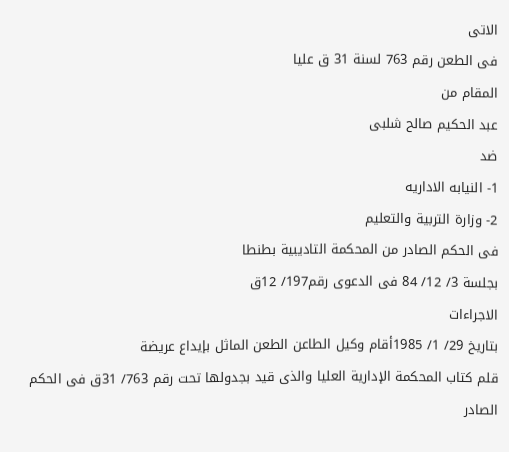الاتى
فى الطعن رقم 763 لسنة 31 ق عليا
المقام من
عبد الحكيم صالح شلبى
ضد
1- النيابه الاداريه
2- وزارة التربية والتعليم
فى الحكم الصادر من المحكمة التاديبية بطنطا
بجلسة 3/ 12/ 84 فى الدعوى رقم197/ 12ق
الاجراءات
بتاريخ 29/ 1/ 1985أقام وكيل الطاعن الطعن الماثل بإيداع عريضة
قلم كتاب المحكمة الإدارية العليا والذى قيد بجدولها تحت رقم 763/ 31ق فى الحكم الصادر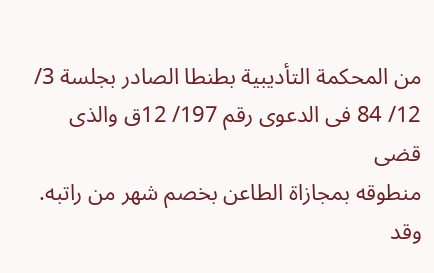من المحكمة التأديبية بطنطا الصادر بجلسة 3/ 12/ 84 فى الدعوى رقم 197/ 12ق والذى قضى
منطوقه بمجازاة الطاعن بخصم شهر من راتبه.
وقد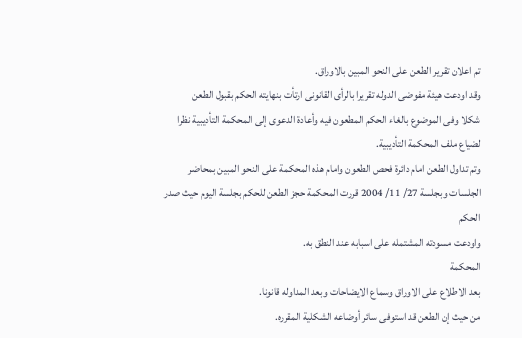تم اعلان تقرير الطعن على النحو المبين بالاوراق.
وقد اودعت هيئة مفوضى الدوله تقريرا بالرأى القانونى ارتأت بنهايته الحكم بقبول الطعن
شكلا وفى الموضوع بالغاء الحكم المطعون فيه وأعادة الدعوى إلى المحكمة التأديبية نظرا
لضياع ملف المحكمة التأديبية.
وتم تداول الطعن امام دائرة فحص الطعون وامام هذه المحكمة على النحو المبين بمحاضر
الجلسات وبجلسة 27/ 11/ 2004 قررت المحكمة حجز الطعن للحكم بجلسة اليوم حيث صدر الحكم
واودعت مسودته المشتمله على اسبابه عند النطق به.
المحكمة
بعد الاطلاع على الاوراق وسماع الايضاحات وبعد المداوله قانونا.
من حيث إن الطعن قد استوفى سائر أوضاعه الشكلية المقرره.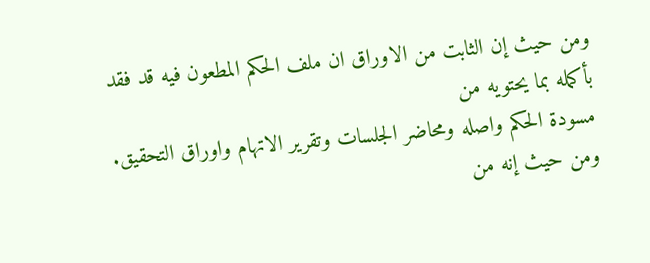ومن حيث إن الثابت من الاوراق ان ملف الحكم المطعون فيه قد فقد بأكمله بما يحتويه من
مسودة الحكم واصله ومحاضر الجلسات وتقرير الاتهام واوراق التحقيق.
ومن حيث إنه من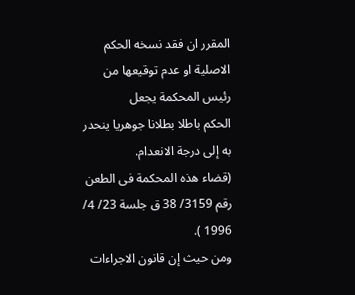المقرر ان فقد نسخه الحكم الاصلية او عدم توقيعها من رئيس المحكمة يجعل
الحكم باطلا بطلانا جوهريا ينحدر به إلى درجة الانعدام.
(قضاء هذه المحكمة فى الطعن رقم 3159/ 38 ق جلسة 23/ 4/ 1996 ).
ومن حيث إن قانون الاجراءات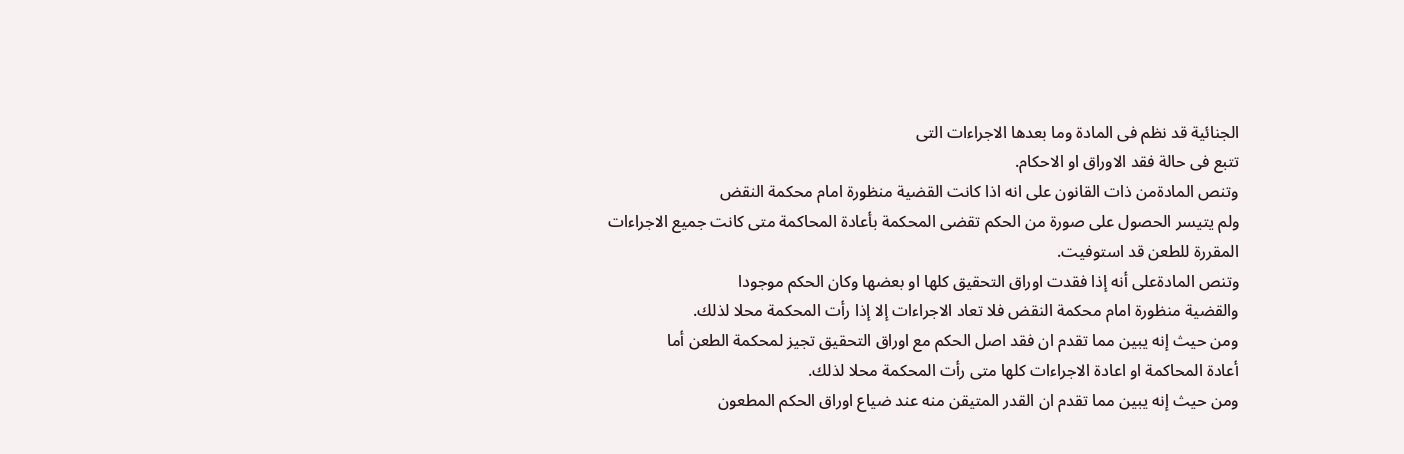الجنائية قد نظم فى المادة وما بعدها الاجراءات التى
تتبع فى حالة فقد الاوراق او الاحكام.
وتنص المادةمن ذات القانون على انه اذا كانت القضية منظورة امام محكمة النقض
ولم يتيسر الحصول على صورة من الحكم تقضى المحكمة بأعادة المحاكمة متى كانت جميع الاجراءات
المقررة للطعن قد استوفيت.
وتنص المادةعلى أنه إذا فقدت اوراق التحقيق كلها او بعضها وكان الحكم موجودا
والقضية منظورة امام محكمة النقض فلا تعاد الاجراءات إلا إذا رأت المحكمة محلا لذلك.
ومن حيث إنه يبين مما تقدم ان فقد اصل الحكم مع اوراق التحقيق تجيز لمحكمة الطعن أما
أعادة المحاكمة او اعادة الاجراءات كلها متى رأت المحكمة محلا لذلك.
ومن حيث إنه يبين مما تقدم ان القدر المتيقن منه عند ضياع اوراق الحكم المطعون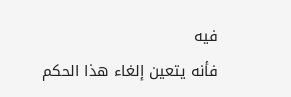فيه
فأنه يتعين إلغاء هذا الحكم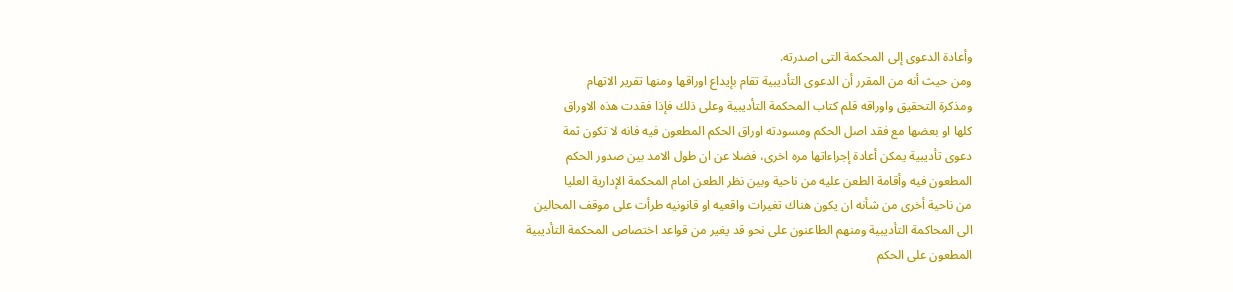وأعادة الدعوى إلى المحكمة التى اصدرته.
ومن حيث أنه من المقرر أن الدعوى التأديبية تقام بإيداع اوراقها ومنها تقرير الاتهام
ومذكرة التحقيق واوراقه قلم كتاب المحكمة التأديبية وعلى ذلك فإذا فقدت هذه الاوراق
كلها او بعضها مع فقد اصل الحكم ومسودته اوراق الحكم المطعون فيه فانه لا تكون ثمة
دعوى تأديبية يمكن أعادة إجراءاتها مره اخرى، فضلا عن ان طول الامد بين صدور الحكم
المطعون فيه وأقامة الطعن عليه من ناحية وبين نظر الطعن امام المحكمة الإدارية العليا
من ناحية أخرى من شأنه ان يكون هناك تغيرات واقعيه او قانونيه طرأت على موقف المحالين
الى المحاكمة التأديبية ومنهم الطاعنون على نحو قد يغير من قواعد اختصاص المحكمة التأديبية
المطعون على الحكم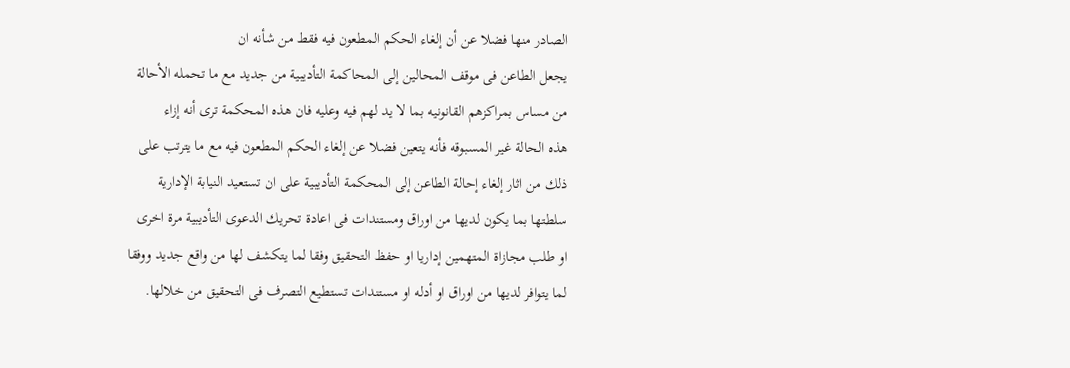الصادر منها فضلا عن أن إلغاء الحكم المطعون فيه فقط من شأنه ان
يجعل الطاعن فى موقف المحالين إلى المحاكمة التأديبية من جديد مع ما تحمله الأحالة
من مساس بمراكزهم القانونيه بما لا يد لهم فيه وعليه فان هذه المحكمة ترى أنه إزاء
هذه الحالة غير المسبوقه فأنه يتعين فضلا عن إلغاء الحكم المطعون فيه مع ما يترتب على
ذلك من اثار إلغاء إحالة الطاعن إلى المحكمة التأديبية على ان تستعيد النيابة الإدارية
سلطتها بما يكون لديها من اوراق ومستندات فى اعادة تحريك الدعوى التأديبية مرة اخرى
او طلب مجازاة المتهمين إداريا او حفظ التحقيق وفقا لما يتكشف لها من واقع جديد ووفقا
لما يتوافر لديها من اوراق او أدله او مستندات تستطيع التصرف فى التحقيق من خلالها.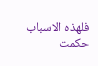فلهذه الاسباب
حكمت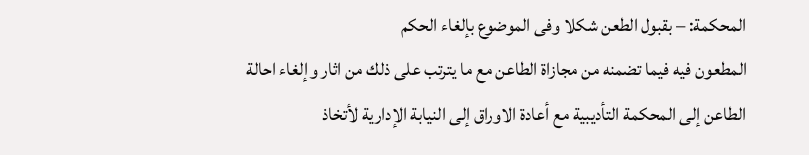المحكمة: – بقبول الطعن شكلا وفى الموضوع بإلغاء الحكم
المطعون فيه فيما تضمنه من مجازاة الطاعن مع ما يترتب على ذلك من اثار وإلغاء احالة
الطاعن إلى المحكمة التأديبية مع أعادة الاوراق إلى النيابة الإدارية لأتخاذ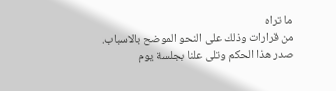ما تراه
من قرارات وذلك على النحو الموضح بالاسباب.
صدر هذا الحكم وتلى علنا بجلسة يوم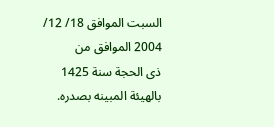السبت الموافق 18/ 12/ 2004 الموافق من
ذى الحجة سنة 1425 بالهيئة المبينه بصدره.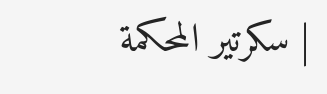| سكرتير المحكمة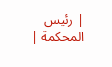| رئيس المحكمة |